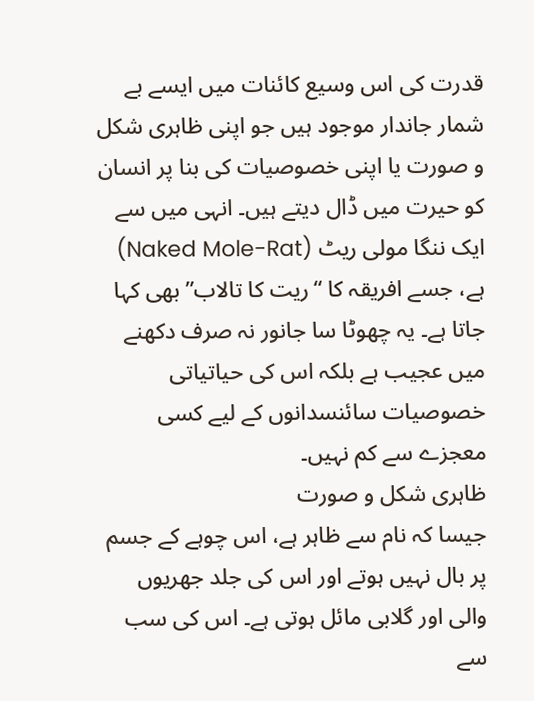قدرت کی اس وسیع کائنات میں ایسے بے شمار جاندار موجود ہیں جو اپنی ظاہری شکل و صورت یا اپنی خصوصیات کی بنا پر انسان کو حیرت میں ڈال دیتے ہیں۔ انہی میں سے ایک ننگا مولی ریٹ (Naked Mole-Rat) ہے، جسے افریقہ کا “ریت کا تالاب” بھی کہا جاتا ہے۔ یہ چھوٹا سا جانور نہ صرف دکھنے میں عجیب ہے بلکہ اس کی حیاتیاتی خصوصیات سائنسدانوں کے لیے کسی معجزے سے کم نہیں۔
ظاہری شکل و صورت
جیسا کہ نام سے ظاہر ہے، اس چوہے کے جسم پر بال نہیں ہوتے اور اس کی جلد جھریوں والی اور گلابی مائل ہوتی ہے۔ اس کی سب سے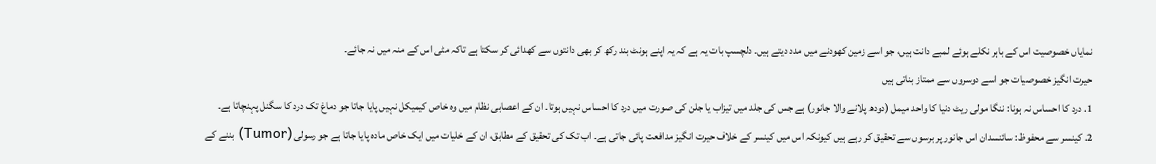نمایاں خصوصیت اس کے باہر نکلے ہوئے لمبے دانت ہیں، جو اسے زمین کھودنے میں مدد دیتے ہیں۔ دلچسپ بات یہ ہے کہ یہ اپنے ہونٹ بند رکھ کر بھی دانتوں سے کھدائی کر سکتا ہے تاکہ مٹی اس کے منہ میں نہ جائے۔
حیرت انگیز خصوصیات جو اسے دوسروں سے ممتاز بناتی ہیں
1. درد کا احساس نہ ہونا: ننگا مولی ریٹ دنیا کا واحد میمل (دودھ پلانے والا جانور) ہے جس کی جلد میں تیزاب یا جلن کی صورت میں درد کا احساس نہیں ہوتا۔ ان کے اعصابی نظام میں وہ خاص کیمیکل نہیں پایا جاتا جو دماغ تک درد کا سگنل پہنچاتا ہے۔
2. کینسر سے محفوظ: سائنسدان اس جانور پر برسوں سے تحقیق کر رہے ہیں کیونکہ اس میں کینسر کے خلاف حیرت انگیز مدافعت پائی جاتی ہے۔ اب تک کی تحقیق کے مطابق، ان کے خلیات میں ایک خاص مادہ پایا جاتا ہے جو رسولی (Tumor) بننے کے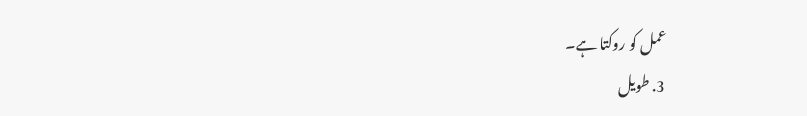عمل کو روکتا ہے۔
3. طویل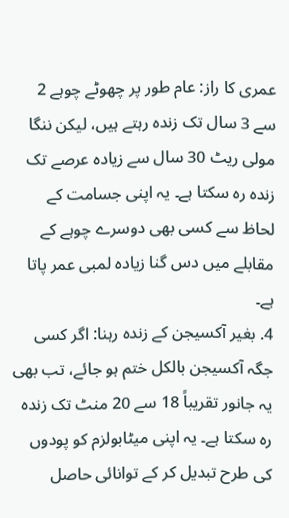عمری کا راز: عام طور پر چھوٹے چوہے 2 سے 3 سال تک زندہ رہتے ہیں، لیکن ننگا مولی ریٹ 30 سال سے زیادہ عرصے تک زندہ رہ سکتا ہے۔ یہ اپنی جسامت کے لحاظ سے کسی بھی دوسرے چوہے کے مقابلے میں دس گنا زیادہ لمبی عمر پاتا ہے۔
4. بغیر آکسیجن کے زندہ رہنا: اگر کسی جگہ آکسیجن بالکل ختم ہو جائے، تب بھی یہ جانور تقریباً 18 سے 20 منٹ تک زندہ رہ سکتا ہے۔ یہ اپنی میٹابولزم کو پودوں کی طرح تبدیل کر کے توانائی حاصل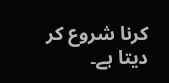کرنا شروع کر دیتا ہے۔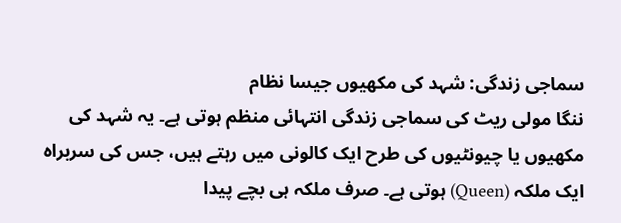سماجی زندگی: شہد کی مکھیوں جیسا نظام
ننگا مولی ریٹ کی سماجی زندگی انتہائی منظم ہوتی ہے۔ یہ شہد کی مکھیوں یا چیونٹیوں کی طرح ایک کالونی میں رہتے ہیں، جس کی سربراہ ایک ملکہ (Queen) ہوتی ہے۔ صرف ملکہ ہی بچے پیدا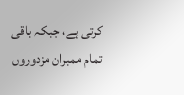کرتی ہے، جبکہ باقی تمام ممبران مزدوروں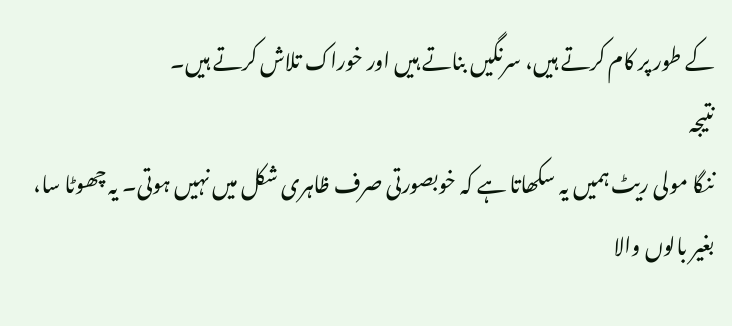کے طور پر کام کرتے ہیں، سرنگیں بناتے ہیں اور خوراک تلاش کرتے ہیں۔
نتیجہ
ننگا مولی ریٹ ہمیں یہ سکھاتا ہے کہ خوبصورتی صرف ظاہری شکل میں نہیں ہوتی۔ یہ چھوٹا سا، بغیر بالوں والا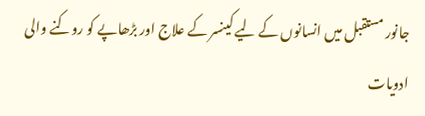جانور مستقبل میں انسانوں کے لیے کینسر کے علاج اور بڑھاپے کو روکنے والی ادویات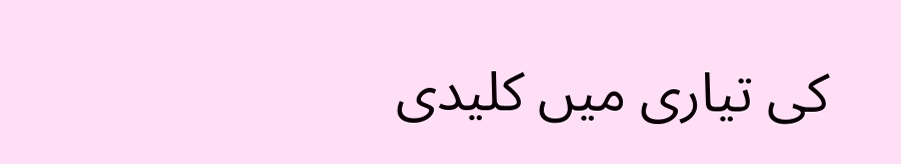کی تیاری میں کلیدی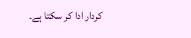کردار ادا کر سکتا ہے۔